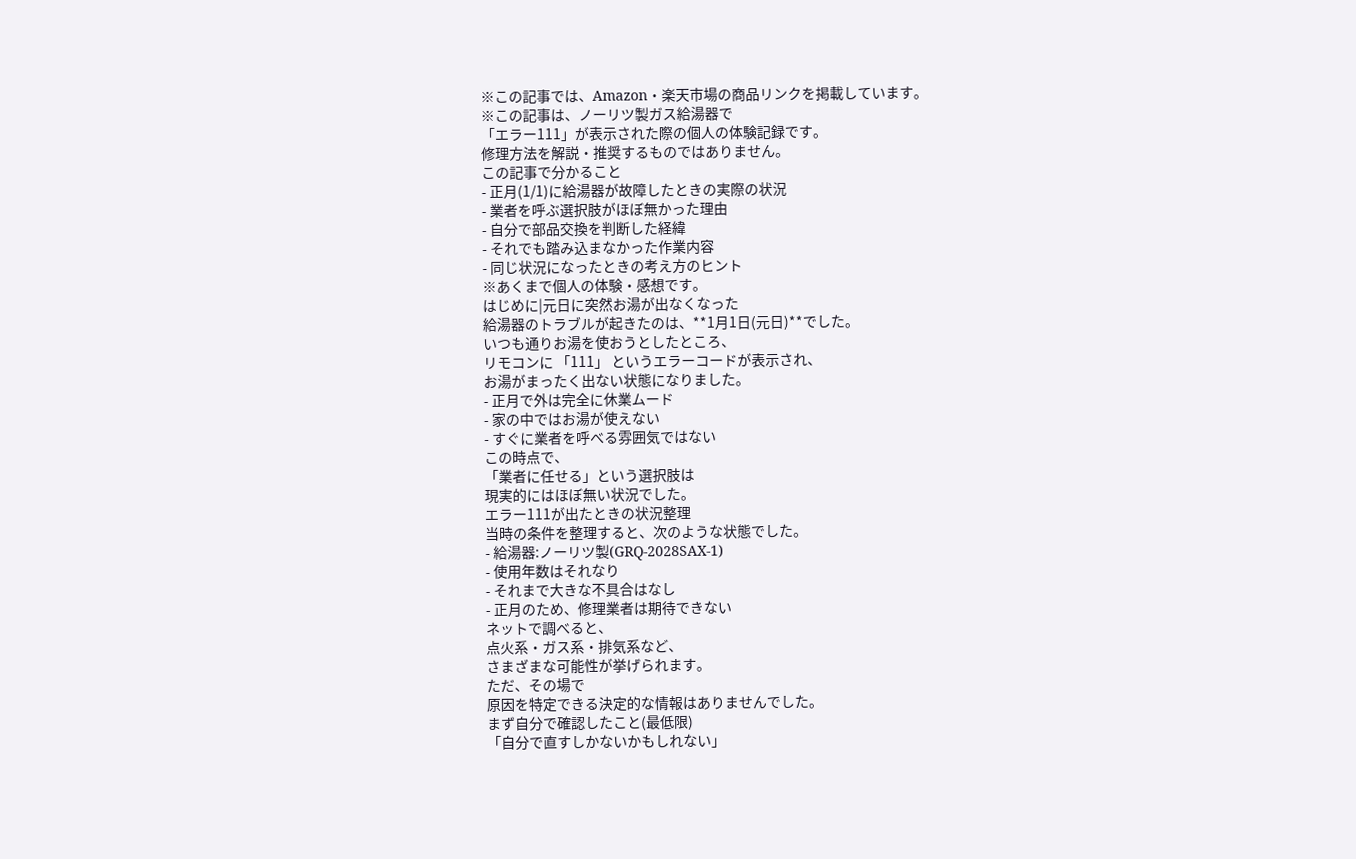※この記事では、Amazon・楽天市場の商品リンクを掲載しています。
※この記事は、ノーリツ製ガス給湯器で
「エラー111」が表示された際の個人の体験記録です。
修理方法を解説・推奨するものではありません。
この記事で分かること
- 正月(1/1)に給湯器が故障したときの実際の状況
- 業者を呼ぶ選択肢がほぼ無かった理由
- 自分で部品交換を判断した経緯
- それでも踏み込まなかった作業内容
- 同じ状況になったときの考え方のヒント
※あくまで個人の体験・感想です。
はじめに|元日に突然お湯が出なくなった
給湯器のトラブルが起きたのは、**1月1日(元日)**でした。
いつも通りお湯を使おうとしたところ、
リモコンに 「111」 というエラーコードが表示され、
お湯がまったく出ない状態になりました。
- 正月で外は完全に休業ムード
- 家の中ではお湯が使えない
- すぐに業者を呼べる雰囲気ではない
この時点で、
「業者に任せる」という選択肢は
現実的にはほぼ無い状況でした。
エラー111が出たときの状況整理
当時の条件を整理すると、次のような状態でした。
- 給湯器:ノーリツ製(GRQ-2028SAX-1)
- 使用年数はそれなり
- それまで大きな不具合はなし
- 正月のため、修理業者は期待できない
ネットで調べると、
点火系・ガス系・排気系など、
さまざまな可能性が挙げられます。
ただ、その場で
原因を特定できる決定的な情報はありませんでした。
まず自分で確認したこと(最低限)
「自分で直すしかないかもしれない」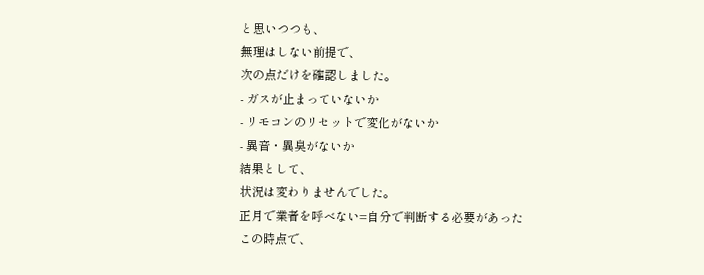と思いつつも、
無理はしない前提で、
次の点だけを確認しました。
- ガスが止まっていないか
- リモコンのリセットで変化がないか
- 異音・異臭がないか
結果として、
状況は変わりませんでした。
正月で業者を呼べない=自分で判断する必要があった
この時点で、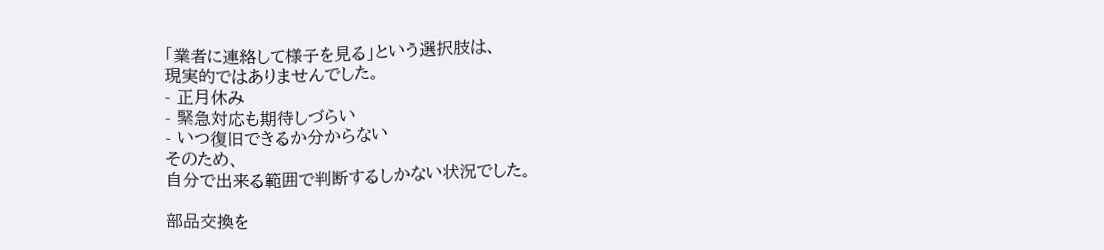「業者に連絡して様子を見る」という選択肢は、
現実的ではありませんでした。
- 正月休み
- 緊急対応も期待しづらい
- いつ復旧できるか分からない
そのため、
自分で出来る範囲で判断するしかない状況でした。

部品交換を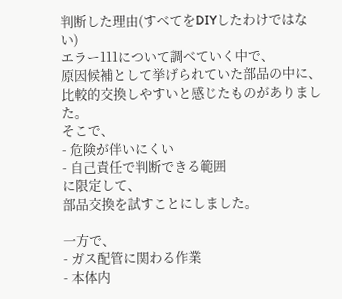判断した理由(すべてをDIYしたわけではない)
エラー111について調べていく中で、
原因候補として挙げられていた部品の中に、
比較的交換しやすいと感じたものがありました。
そこで、
- 危険が伴いにくい
- 自己責任で判断できる範囲
に限定して、
部品交換を試すことにしました。

一方で、
- ガス配管に関わる作業
- 本体内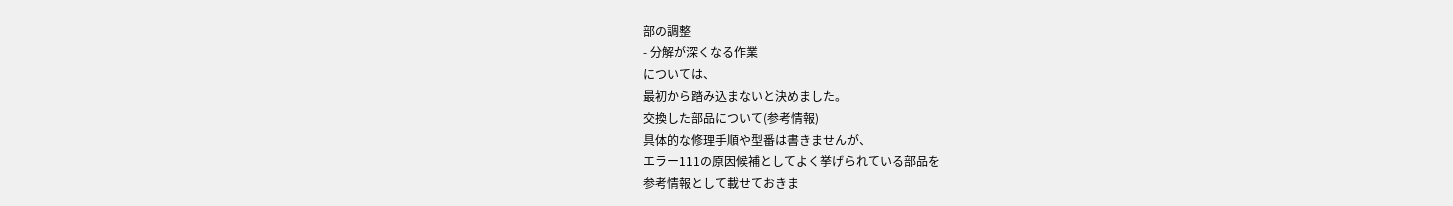部の調整
- 分解が深くなる作業
については、
最初から踏み込まないと決めました。
交換した部品について(参考情報)
具体的な修理手順や型番は書きませんが、
エラー111の原因候補としてよく挙げられている部品を
参考情報として載せておきま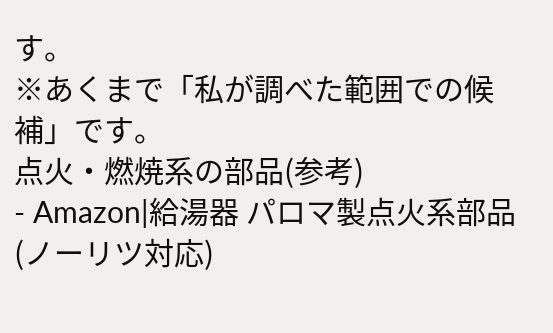す。
※あくまで「私が調べた範囲での候補」です。
点火・燃焼系の部品(参考)
- Amazon|給湯器 パロマ製点火系部品(ノーリツ対応)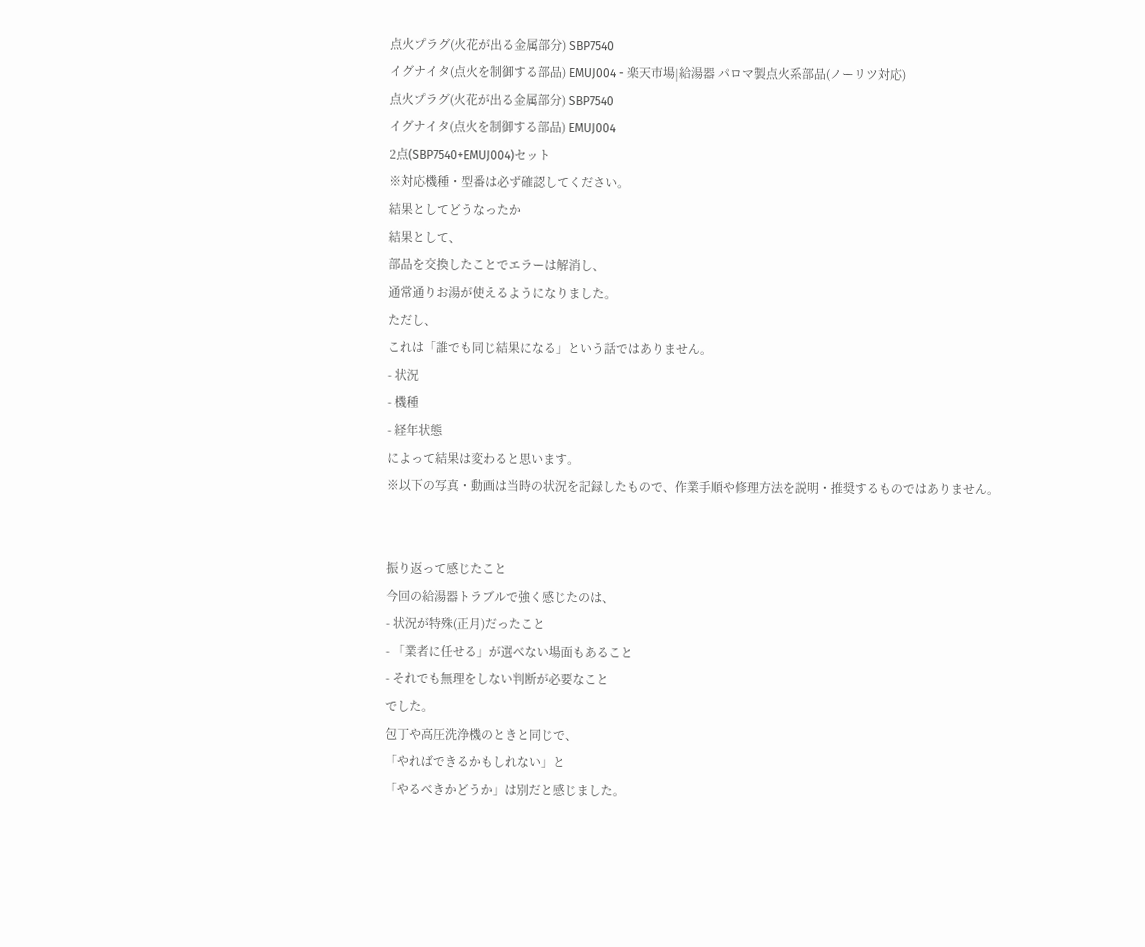点火プラグ(火花が出る金属部分) SBP7540
イグナイタ(点火を制御する部品) EMUJ004 - 楽天市場|給湯器 パロマ製点火系部品(ノーリツ対応)
点火プラグ(火花が出る金属部分) SBP7540
イグナイタ(点火を制御する部品) EMUJ004
2点(SBP7540+EMUJ004)セット
※対応機種・型番は必ず確認してください。
結果としてどうなったか
結果として、
部品を交換したことでエラーは解消し、
通常通りお湯が使えるようになりました。
ただし、
これは「誰でも同じ結果になる」という話ではありません。
- 状況
- 機種
- 経年状態
によって結果は変わると思います。
※以下の写真・動画は当時の状況を記録したもので、作業手順や修理方法を説明・推奨するものではありません。


振り返って感じたこと
今回の給湯器トラブルで強く感じたのは、
- 状況が特殊(正月)だったこと
- 「業者に任せる」が選べない場面もあること
- それでも無理をしない判断が必要なこと
でした。
包丁や高圧洗浄機のときと同じで、
「やればできるかもしれない」と
「やるべきかどうか」は別だと感じました。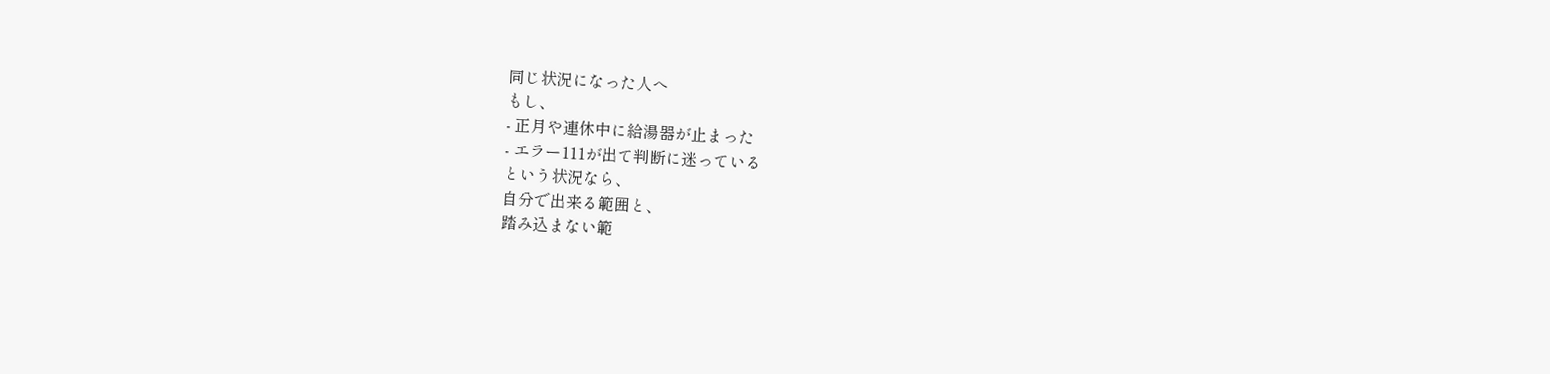同じ状況になった人へ
もし、
- 正月や連休中に給湯器が止まった
- エラー111が出て判断に迷っている
という状況なら、
自分で出来る範囲と、
踏み込まない範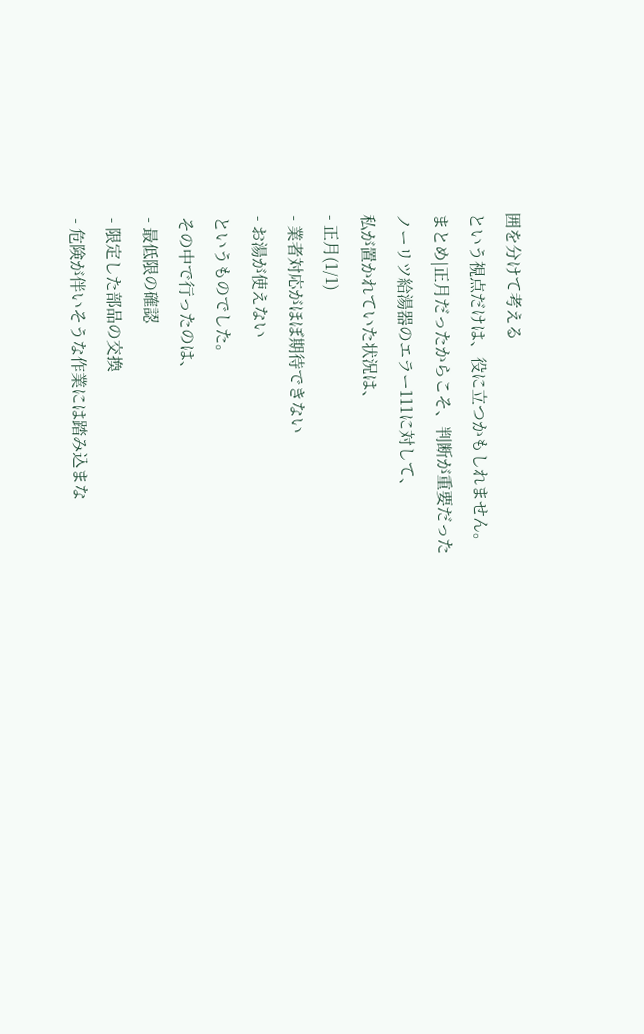囲を分けて考える
という視点だけは、役に立つかもしれません。
まとめ|正月だったからこそ、判断が重要だった
ノーリツ給湯器のエラー111に対して、
私が置かれていた状況は、
- 正月(1/1)
- 業者対応がほぼ期待できない
- お湯が使えない
というものでした。
その中で行ったのは、
- 最低限の確認
- 限定した部品の交換
- 危険が伴いそうな作業には踏み込まな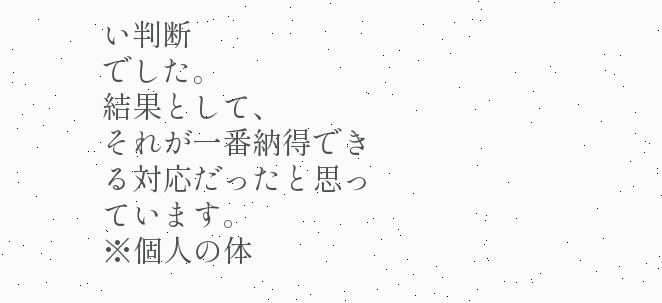い判断
でした。
結果として、
それが一番納得できる対応だったと思っています。
※個人の体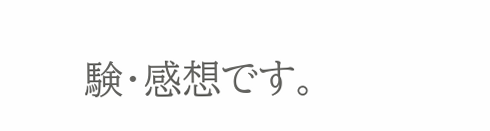験・感想です。